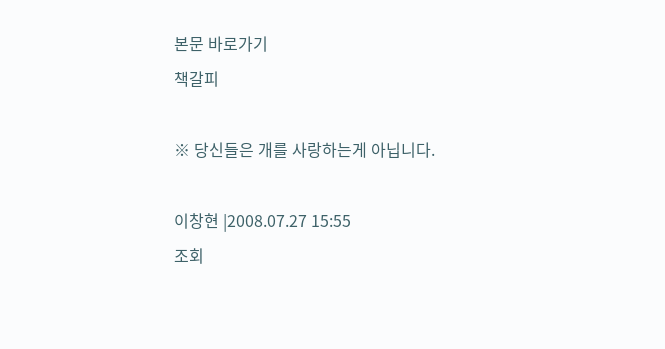본문 바로가기
책갈피

※ 당신들은 개를 사랑하는게 아닙니다.

이창현 |2008.07.27 15:55
조회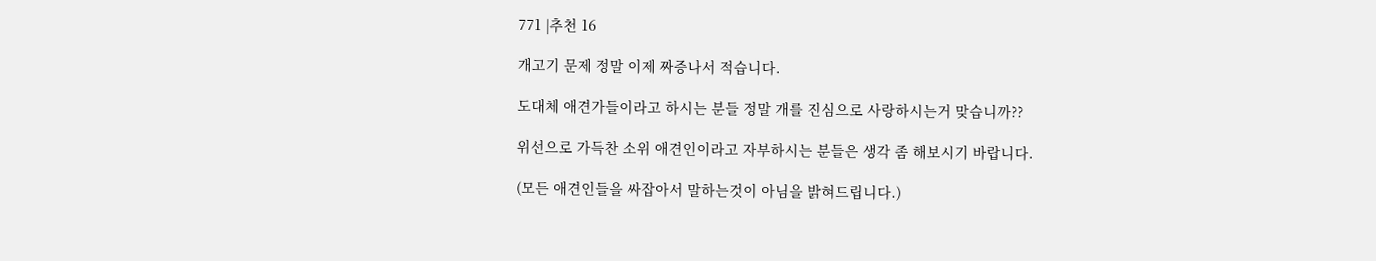771 |추천 16

개고기 문제 정말 이제 짜증나서 적습니다.

도대체 애견가들이라고 하시는 분들 정말 개를 진심으로 사랑하시는거 맞습니까??

위선으로 가득찬 소위 애견인이라고 자부하시는 분들은 생각 좀 해보시기 바랍니다.

(모든 애견인들을 싸잡아서 말하는것이 아님을 밝혀드립니다.)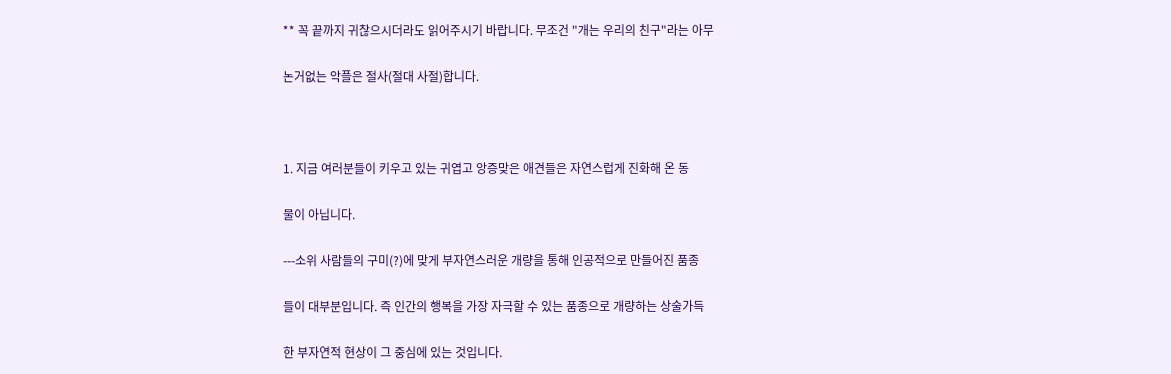** 꼭 끝까지 귀찮으시더라도 읽어주시기 바랍니다. 무조건 "개는 우리의 친구"라는 아무

논거없는 악플은 절사(절대 사절)합니다.



1. 지금 여러분들이 키우고 있는 귀엽고 앙증맞은 애견들은 자연스럽게 진화해 온 동

물이 아닙니다.

---소위 사람들의 구미(?)에 맞게 부자연스러운 개량을 통해 인공적으로 만들어진 품종

들이 대부분입니다. 즉 인간의 행복을 가장 자극할 수 있는 품종으로 개량하는 상술가득

한 부자연적 현상이 그 중심에 있는 것입니다.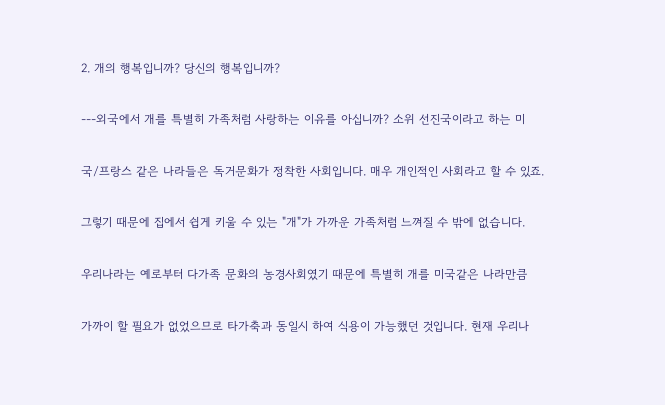2. 개의 행복입니까? 당신의 행복입니까?

---외국에서 개를 특별히 가족처럼 사랑하는 이유를 아십니까? 소위 선진국이라고 하는 미

국/프랑스 같은 나라들은 독거문화가 정착한 사회입니다. 매우 개인적인 사회라고 할 수 있죠.

그렇기 때문에 집에서 쉽게 키울 수 있는 "개"가 가까운 가족처럼 느껴질 수 밖에 없습니다.

우리나라는 예로부터 다가족 문화의 농경사회였기 때문에 특별히 개를 미국같은 나라만큼

가까이 할 필요가 없었으므로 타가축과 동일시 하여 식용이 가능했던 것입니다. 현재 우리나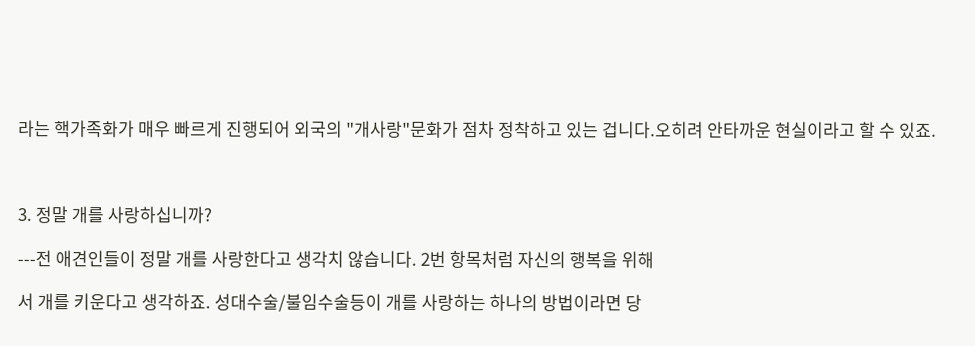라는 핵가족화가 매우 빠르게 진행되어 외국의 "개사랑"문화가 점차 정착하고 있는 겁니다.오히려 안타까운 현실이라고 할 수 있죠.



3. 정말 개를 사랑하십니까?

---전 애견인들이 정말 개를 사랑한다고 생각치 않습니다. 2번 항목처럼 자신의 행복을 위해

서 개를 키운다고 생각하죠. 성대수술/불임수술등이 개를 사랑하는 하나의 방법이라면 당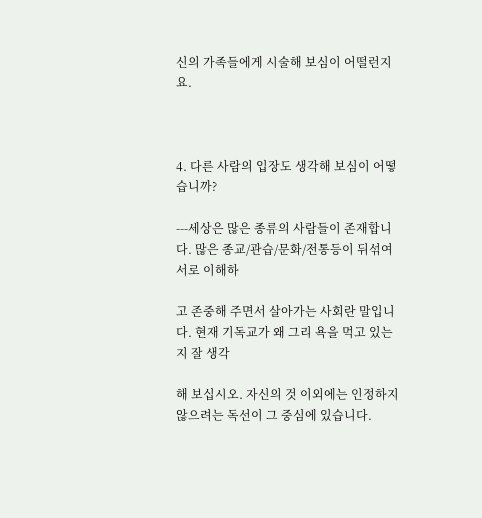신의 가족들에게 시술해 보심이 어떨런지요.



4. 다른 사람의 입장도 생각해 보심이 어떻습니까?

---세상은 많은 종류의 사람들이 존재합니다. 많은 종교/관습/문화/전통등이 뒤섞여 서로 이해하

고 존중해 주면서 살아가는 사회란 말입니다. 현재 기독교가 왜 그리 욕을 먹고 있는지 잘 생각

해 보십시오. 자신의 것 이외에는 인정하지 않으려는 독선이 그 중심에 있습니다.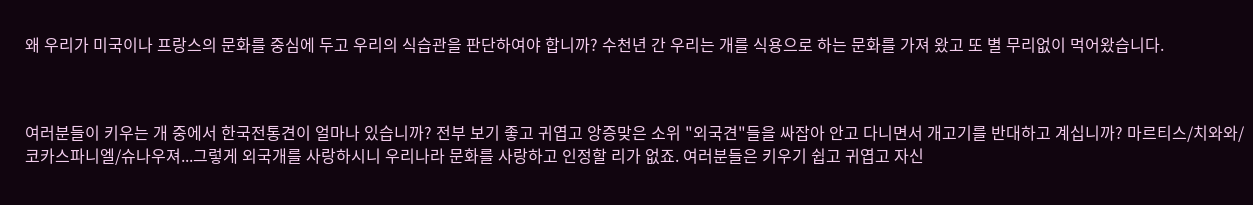왜 우리가 미국이나 프랑스의 문화를 중심에 두고 우리의 식습관을 판단하여야 합니까? 수천년 간 우리는 개를 식용으로 하는 문화를 가져 왔고 또 별 무리없이 먹어왔습니다.



여러분들이 키우는 개 중에서 한국전통견이 얼마나 있습니까? 전부 보기 좋고 귀엽고 앙증맞은 소위 "외국견"들을 싸잡아 안고 다니면서 개고기를 반대하고 계십니까? 마르티스/치와와/코카스파니엘/슈나우져...그렇게 외국개를 사랑하시니 우리나라 문화를 사랑하고 인정할 리가 없죠. 여러분들은 키우기 쉽고 귀엽고 자신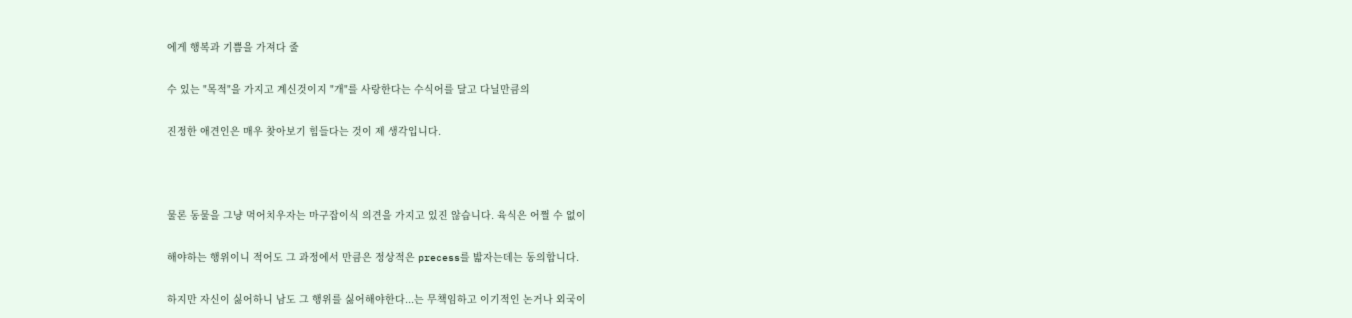에게 행복과 기쁨을 가져다 줄

수 있는 "목적"을 가지고 계신것이지 "개"를 사랑한다는 수식어를 달고 다닐만큼의

진정한 애견인은 매우 찾아보기 힘들다는 것이 제 생각입니다.



물론 동물을 그냥 먹어치우자는 마구잡이식 의견을 가지고 있진 않습니다. 육식은 어쩔 수 없이

해야하는 행위이니 적어도 그 과정에서 만큼은 정상적은 precess를 밟자는데는 동의합니다.

하지만 자신이 싫어하니 남도 그 행위를 싫어해야한다...는 무책임하고 이기적인 논거나 외국이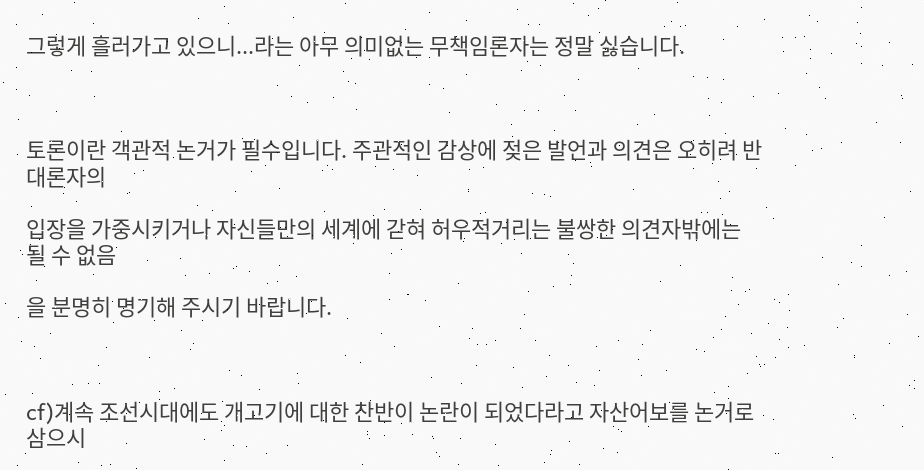그렇게 흘러가고 있으니...라는 아무 의미없는 무책임론자는 정말 싫습니다.



토론이란 객관적 논거가 필수입니다. 주관적인 감상에 젖은 발언과 의견은 오히려 반대론자의

입장을 가중시키거나 자신들만의 세계에 갇혀 허우적거리는 불쌍한 의견자밖에는 될 수 없음

을 분명히 명기해 주시기 바랍니다.



cf)계속 조선시대에도 개고기에 대한 찬반이 논란이 되었다라고 자산어보를 논거로 삼으시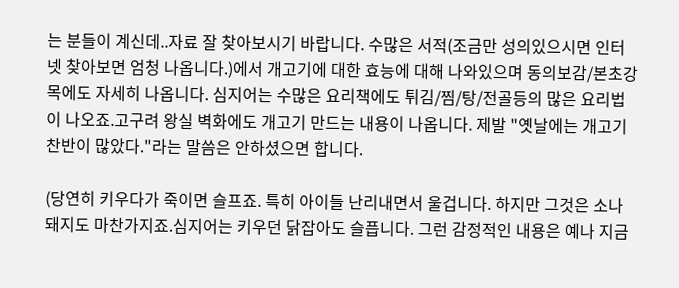는 분들이 계신데..자료 잘 찾아보시기 바랍니다. 수많은 서적(조금만 성의있으시면 인터넷 찾아보면 엄청 나옵니다.)에서 개고기에 대한 효능에 대해 나와있으며 동의보감/본초강목에도 자세히 나옵니다. 심지어는 수많은 요리책에도 튀김/찜/탕/전골등의 많은 요리법이 나오죠.고구려 왕실 벽화에도 개고기 만드는 내용이 나옵니다. 제발 "옛날에는 개고기 찬반이 많았다."라는 말씀은 안하셨으면 합니다.

(당연히 키우다가 죽이면 슬프죠. 특히 아이들 난리내면서 울겁니다. 하지만 그것은 소나 돼지도 마찬가지죠.심지어는 키우던 닭잡아도 슬픕니다. 그런 감정적인 내용은 예나 지금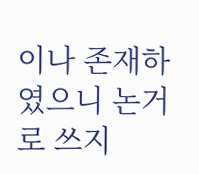이나 존재하였으니 논거로 쓰지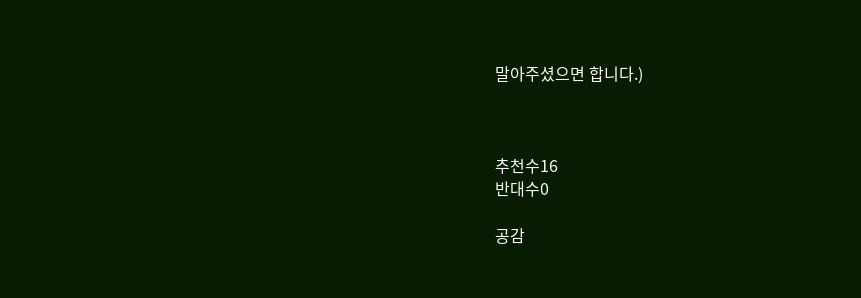말아주셨으면 합니다.)



추천수16
반대수0

공감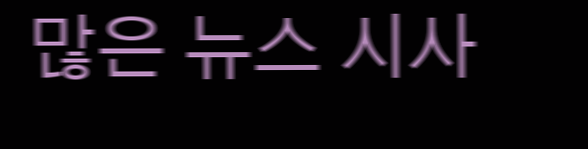많은 뉴스 시사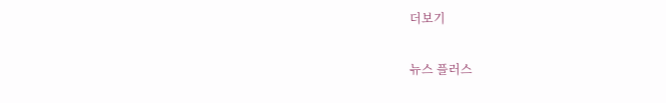더보기

뉴스 플러스